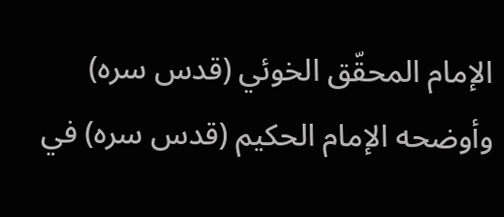الإمام المحقّق الخوئي (قدس سره) وأوضحه الإمام الحكيم (قدس سره) في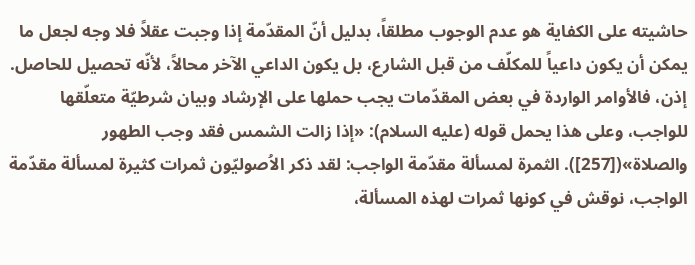حاشيته على الكفاية هو عدم الوجوب مطلقاً، بدليل أنّ المقدّمة إذا وجبت عقلاً فلا وجه لجعل ما يمكن أن يكون داعياً للمكلّف من قبل الشارع، بل يكون الداعي الآخر محالاً، لأنّه تحصيل للحاصل. إذن، فالأوامر الواردة في بعض المقدّمات يجب حملها على الإرشاد وبيان شرطيّة متعلّقها للواجب، وعلى هذا يحمل قوله (عليه السلام): «إذا زالت الشمس فقد وجب الطهور والصلاة»([257]). الثمرة لمسألة مقدّمة الواجب: لقد ذكر الاُصوليّون ثمرات كثيرة لمسألة مقدّمة الواجب، نوقش في كونها ثمرات لهذه المسألة،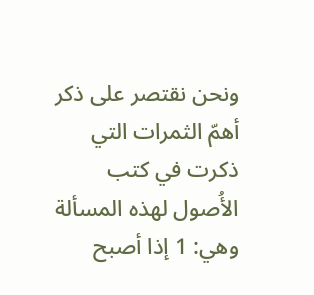ونحن نقتصر على ذكر أهمّ الثمرات التي ذكرت في كتب الأُصول لهذه المسألة وهي: 1 إذا أصبح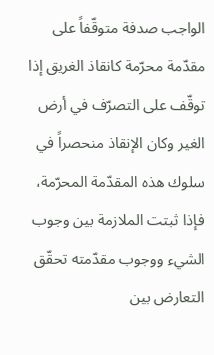الواجب صدفة متوقّفاً على مقدّمة محرّمة كانقاذ الغريق إذا توقّف على التصرّف في أرض الغير وكان الإنقاذ منحصراً في سلوك هذه المقدّمة المحرّمة، فإذا ثبتت الملازمة بين وجوب الشيء ووجوب مقدّمته تحقّق التعارض بين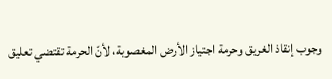وجوب إنقاذ الغريق وحرمة اجتياز الأرض المغصوبة، لأنّ الحرمة تقتضي تعليق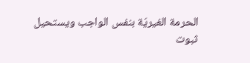الحرمة الغيريّة بنفس الواجب ويستحيل ثبوت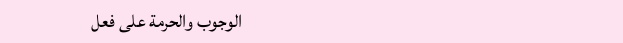الوجوب والحرمة على فعل